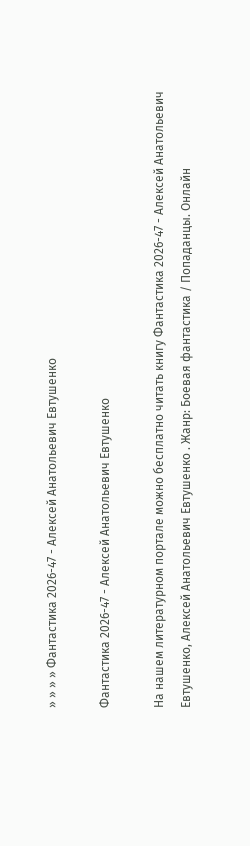» » » » Фантастика 2026-47 - Алексей Анатольевич Евтушенко

Фантастика 2026-47 - Алексей Анатольевич Евтушенко

На нашем литературном портале можно бесплатно читать книгу Фантастика 2026-47 - Алексей Анатольевич Евтушенко, Алексей Анатольевич Евтушенко . Жанр: Боевая фантастика / Попаданцы. Онлайн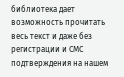библиотека дает возможность прочитать весь текст и даже без регистрации и СМС подтверждения на нашем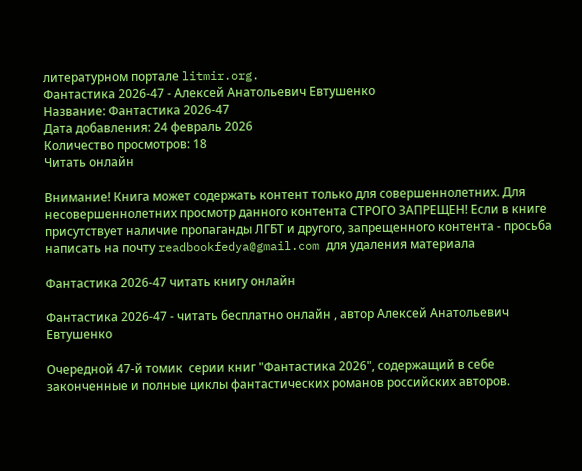литературном портале litmir.org.
Фантастика 2026-47 - Алексей Анатольевич Евтушенко
Название: Фантастика 2026-47
Дата добавления: 24 февраль 2026
Количество просмотров: 18
Читать онлайн

Внимание! Книга может содержать контент только для совершеннолетних. Для несовершеннолетних просмотр данного контента СТРОГО ЗАПРЕЩЕН! Если в книге присутствует наличие пропаганды ЛГБТ и другого, запрещенного контента - просьба написать на почту readbookfedya@gmail.com для удаления материала

Фантастика 2026-47 читать книгу онлайн

Фантастика 2026-47 - читать бесплатно онлайн , автор Алексей Анатольевич Евтушенко

Очередной 47-й томик  серии книг "Фантастика 2026", содержащий в себе законченные и полные циклы фантастических романов российских авторов.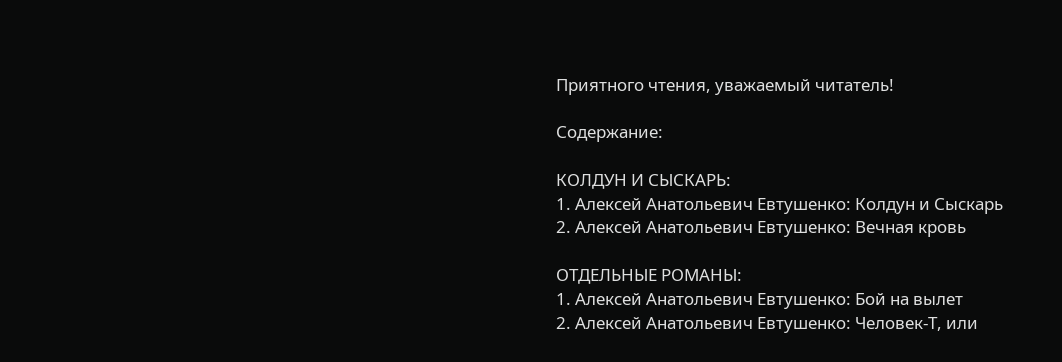Приятного чтения, уважаемый читатель!

Содержание:

КОЛДУН И СЫСКАРЬ:
1. Алексей Анатольевич Евтушенко: Колдун и Сыскарь
2. Алексей Анатольевич Евтушенко: Вечная кровь

ОТДЕЛЬНЫЕ РОМАНЫ:
1. Алексей Анатольевич Евтушенко: Бой на вылет
2. Алексей Анатольевич Евтушенко: Человек-Т, или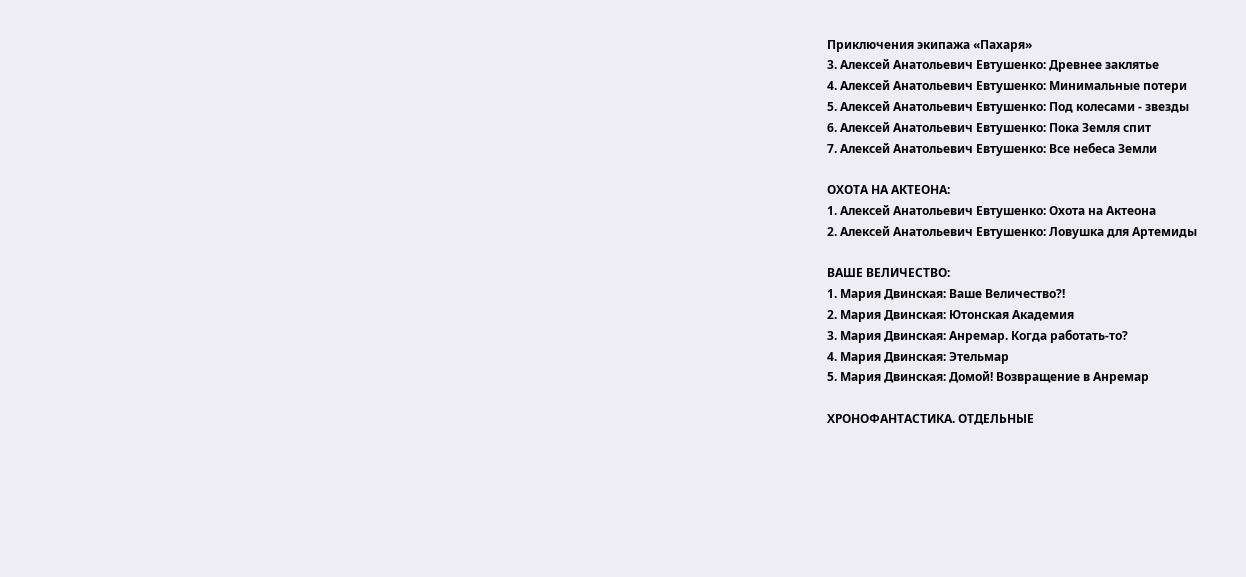Приключения экипажа «Пахаря»
3. Алексей Анатольевич Евтушенко: Древнее заклятье
4. Алексей Анатольевич Евтушенко: Минимальные потери
5. Алексей Анатольевич Евтушенко: Под колесами - звезды
6. Алексей Анатольевич Евтушенко: Пока Земля спит
7. Алексей Анатольевич Евтушенко: Все небеса Земли

ОХОТА НА АКТЕОНА:
1. Алексей Анатольевич Евтушенко: Охота на Актеона
2. Алексей Анатольевич Евтушенко: Ловушка для Артемиды

ВАШЕ ВЕЛИЧЕСТВО:
1. Мария Двинская: Ваше Величество?!
2. Мария Двинская: Ютонская Академия
3. Мария Двинская: Анремар. Когда работать-то?
4. Мария Двинская: Этельмар
5. Мария Двинская: Домой! Возвращение в Анремар

ХРОНОФАНТАСТИКА. ОТДЕЛЬНЫЕ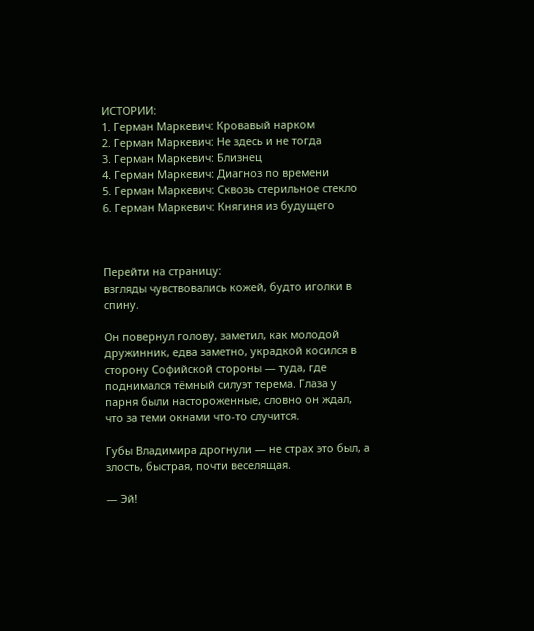ИСТОРИИ:
1. Герман Маркевич: Кровавый нарком
2. Герман Маркевич: Не здесь и не тогда
3. Герман Маркевич: Близнец
4. Герман Маркевич: Диагноз по времени
5. Герман Маркевич: Сквозь стерильное стекло
6. Герман Маркевич: Княгиня из будущего



Перейти на страницу:
взгляды чувствовались кожей, будто иголки в спину.

Он повернул голову, заметил, как молодой дружинник, едва заметно, украдкой косился в сторону Софийской стороны — туда, где поднимался тёмный силуэт терема. Глаза у парня были настороженные, словно он ждал, что за теми окнами что-то случится.

Губы Владимира дрогнули — не страх это был, а злость, быстрая, почти веселящая.

— Эй!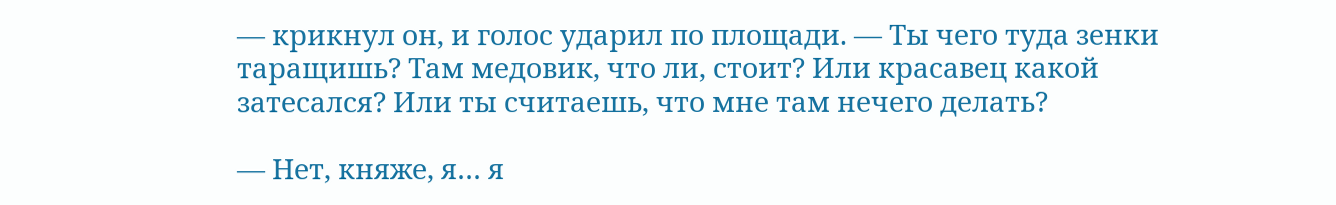— крикнул он, и голос ударил по площади. — Ты чего туда зенки таращишь? Там медовик, что ли, стоит? Или красавец какой затесался? Или ты считаешь, что мне там нечего делать?

— Нет, княже, я… я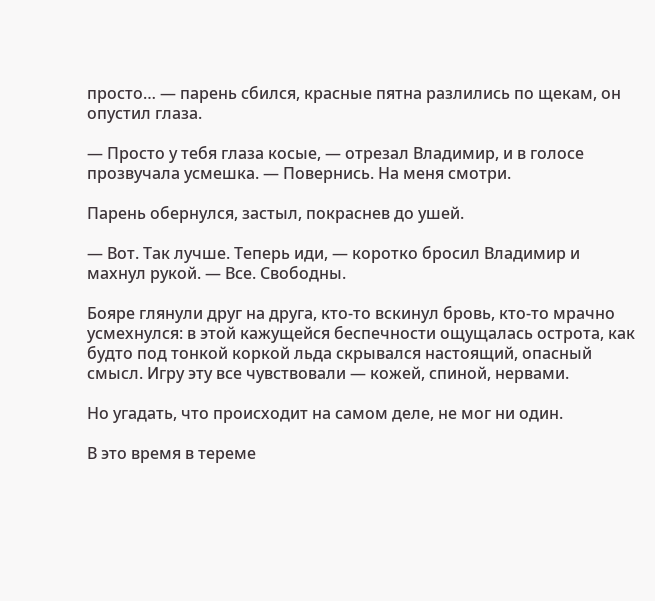просто… — парень сбился, красные пятна разлились по щекам, он опустил глаза.

— Просто у тебя глаза косые, — отрезал Владимир, и в голосе прозвучала усмешка. — Повернись. На меня смотри.

Парень обернулся, застыл, покраснев до ушей.

— Вот. Так лучше. Теперь иди, — коротко бросил Владимир и махнул рукой. — Все. Свободны.

Бояре глянули друг на друга, кто-то вскинул бровь, кто-то мрачно усмехнулся: в этой кажущейся беспечности ощущалась острота, как будто под тонкой коркой льда скрывался настоящий, опасный смысл. Игру эту все чувствовали — кожей, спиной, нервами.

Но угадать, что происходит на самом деле, не мог ни один.

В это время в тереме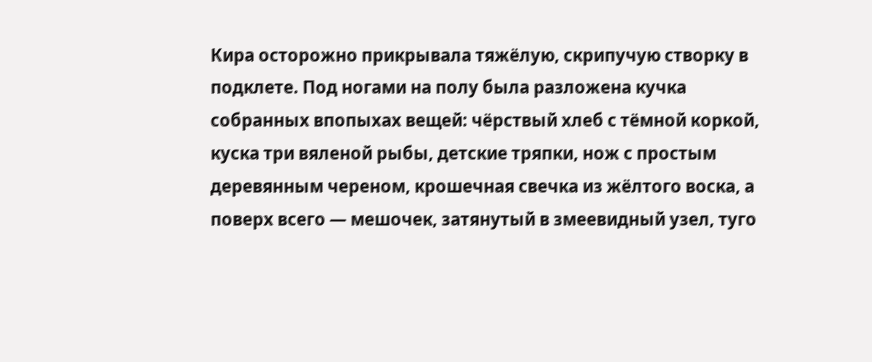Кира осторожно прикрывала тяжёлую, скрипучую створку в подклете. Под ногами на полу была разложена кучка собранных впопыхах вещей: чёрствый хлеб с тёмной коркой, куска три вяленой рыбы, детские тряпки, нож с простым деревянным череном, крошечная свечка из жёлтого воска, а поверх всего — мешочек, затянутый в змеевидный узел, туго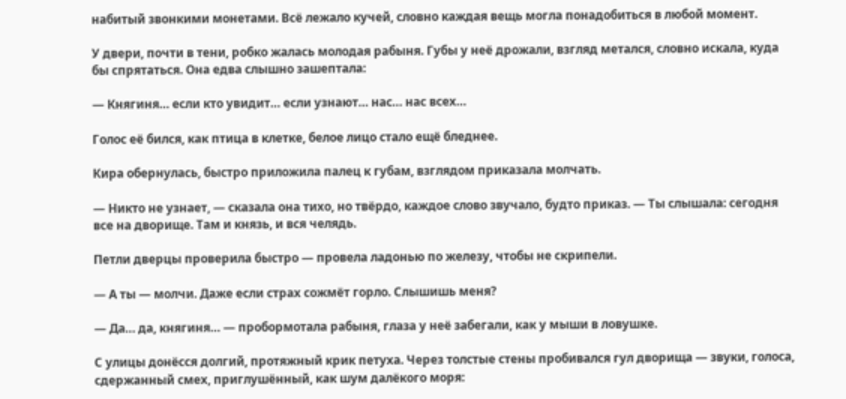набитый звонкими монетами. Всё лежало кучей, словно каждая вещь могла понадобиться в любой момент.

У двери, почти в тени, робко жалась молодая рабыня. Губы у неё дрожали, взгляд метался, словно искала, куда бы спрятаться. Она едва слышно зашептала:

— Княгиня… если кто увидит… если узнают… нас… нас всех…

Голос её бился, как птица в клетке, белое лицо стало ещё бледнее.

Кира обернулась, быстро приложила палец к губам, взглядом приказала молчать.

— Никто не узнает, — сказала она тихо, но твёрдо, каждое слово звучало, будто приказ. — Ты слышала: сегодня все на дворище. Там и князь, и вся челядь.

Петли дверцы проверила быстро — провела ладонью по железу, чтобы не скрипели.

— А ты — молчи. Даже если страх сожмёт горло. Слышишь меня?

— Да… да, княгиня… — пробормотала рабыня, глаза у неё забегали, как у мыши в ловушке.

С улицы донёсся долгий, протяжный крик петуха. Через толстые стены пробивался гул дворища — звуки, голоса, сдержанный смех, приглушённый, как шум далёкого моря: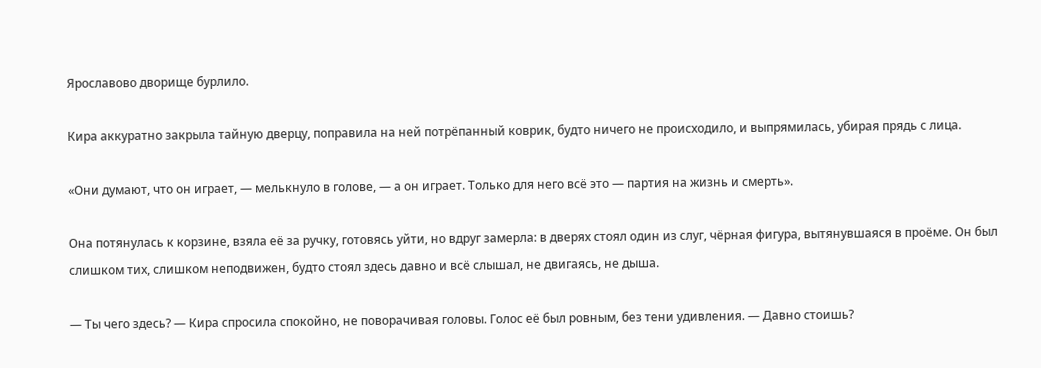Ярославово дворище бурлило.

Кира аккуратно закрыла тайную дверцу, поправила на ней потрёпанный коврик, будто ничего не происходило, и выпрямилась, убирая прядь с лица.

«Они думают, что он играет, — мелькнуло в голове, — а он играет. Только для него всё это — партия на жизнь и смерть».

Она потянулась к корзине, взяла её за ручку, готовясь уйти, но вдруг замерла: в дверях стоял один из слуг, чёрная фигура, вытянувшаяся в проёме. Он был слишком тих, слишком неподвижен, будто стоял здесь давно и всё слышал, не двигаясь, не дыша.

— Ты чего здесь? — Кира спросила спокойно, не поворачивая головы. Голос её был ровным, без тени удивления. — Давно стоишь?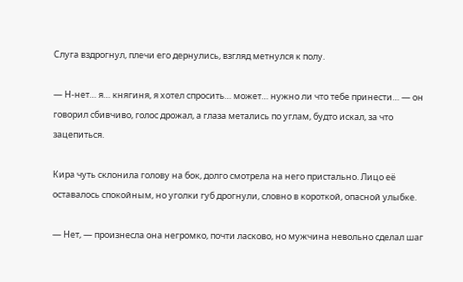Слуга вздрогнул, плечи его дернулись, взгляд метнулся к полу.

— Н-нет… я… княгиня, я хотел спросить… может… нужно ли что тебе принести… — он говорил сбивчиво, голос дрожал, а глаза метались по углам, будто искал, за что зацепиться.

Кира чуть склонила голову на бок, долго смотрела на него пристально. Лицо её оставалось спокойным, но уголки губ дрогнули, словно в короткой, опасной улыбке.

— Нет, — произнесла она негромко, почти ласково, но мужчина невольно сделал шаг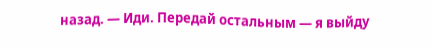назад. — Иди. Передай остальным — я выйду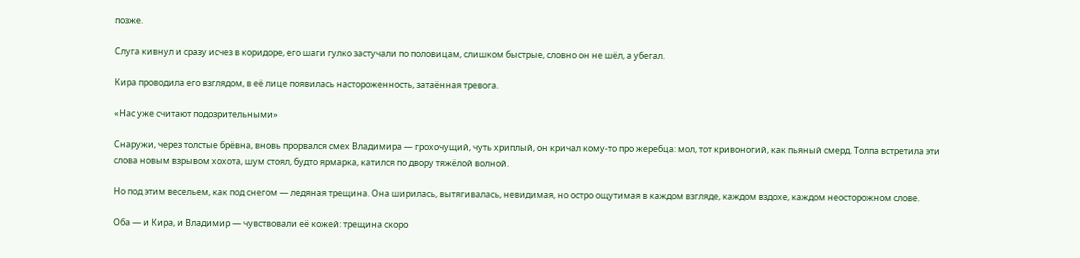позже.

Слуга кивнул и сразу исчез в коридоре, его шаги гулко застучали по половицам, слишком быстрые, словно он не шёл, а убегал.

Кира проводила его взглядом, в её лице появилась настороженность, затаённая тревога.

«Нас уже считают подозрительными»

Снаружи, через толстые брёвна, вновь прорвался смех Владимира — грохочущий, чуть хриплый, он кричал кому-то про жеребца: мол, тот кривоногий, как пьяный смерд. Толпа встретила эти слова новым взрывом хохота, шум стоял, будто ярмарка, катился по двору тяжёлой волной.

Но под этим весельем, как под снегом — ледяная трещина. Она ширилась, вытягивалась, невидимая, но остро ощутимая в каждом взгляде, каждом вздохе, каждом неосторожном слове.

Оба — и Кира, и Владимир — чувствовали её кожей: трещина скоро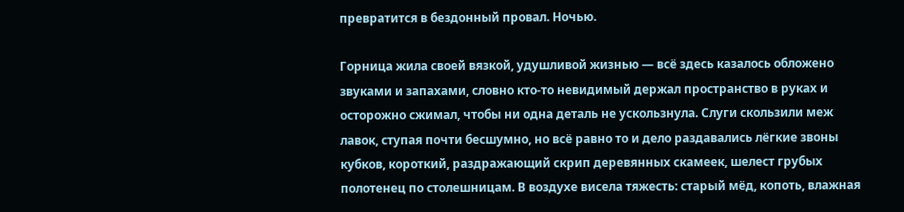превратится в бездонный провал. Ночью.

Горница жила своей вязкой, удушливой жизнью — всё здесь казалось обложено звуками и запахами, словно кто-то невидимый держал пространство в руках и осторожно сжимал, чтобы ни одна деталь не ускользнула. Слуги скользили меж лавок, ступая почти бесшумно, но всё равно то и дело раздавались лёгкие звоны кубков, короткий, раздражающий скрип деревянных скамеек, шелест грубых полотенец по столешницам. В воздухе висела тяжесть: старый мёд, копоть, влажная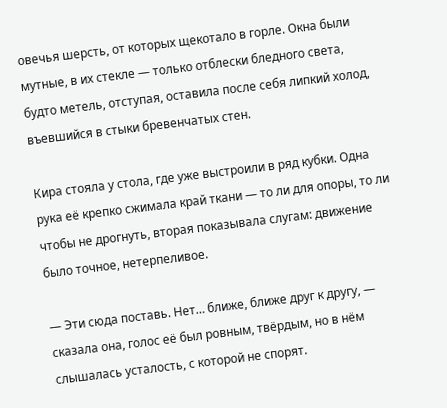овечья шерсть, от которых щекотало в горле. Окна были мутные, в их стекле — только отблески бледного света, будто метель, отступая, оставила после себя липкий холод, въевшийся в стыки бревенчатых стен.

Кира стояла у стола, где уже выстроили в ряд кубки. Одна рука её крепко сжимала край ткани — то ли для опоры, то ли чтобы не дрогнуть, вторая показывала слугам: движение было точное, нетерпеливое.

— Эти сюда поставь. Нет… ближе, ближе друг к другу, — сказала она, голос её был ровным, твёрдым, но в нём слышалась усталость, с которой не спорят.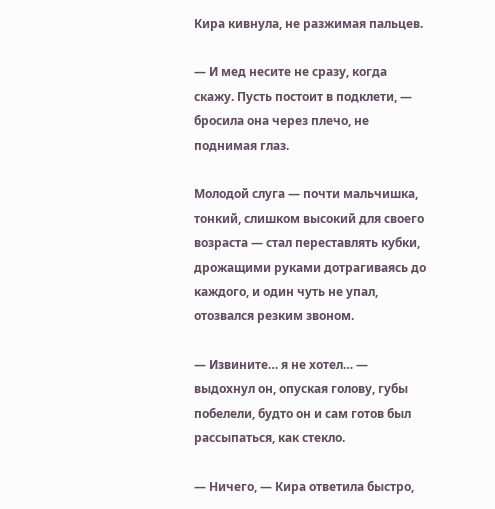Кира кивнула, не разжимая пальцев.

— И мед несите не сразу, когда скажу. Пусть постоит в подклети, — бросила она через плечо, не поднимая глаз.

Молодой слуга — почти мальчишка, тонкий, слишком высокий для своего возраста — стал переставлять кубки, дрожащими руками дотрагиваясь до каждого, и один чуть не упал, отозвался резким звоном.

— Извините… я не хотел… — выдохнул он, опуская голову, губы побелели, будто он и сам готов был рассыпаться, как стекло.

— Ничего, — Кира ответила быстро,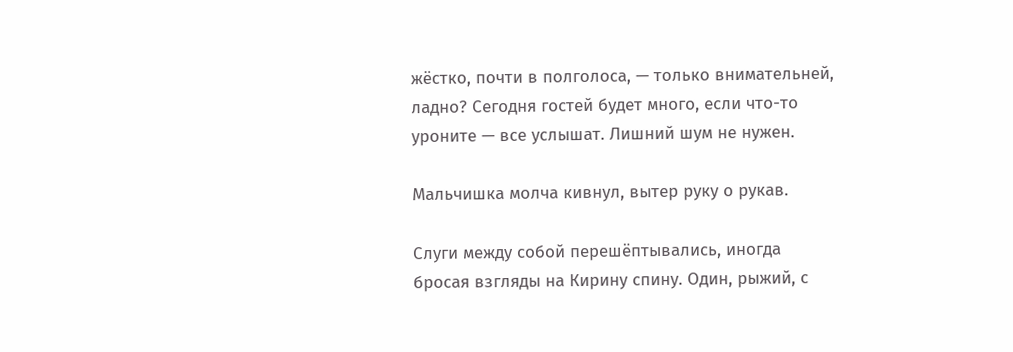жёстко, почти в полголоса, — только внимательней, ладно? Сегодня гостей будет много, если что-то уроните — все услышат. Лишний шум не нужен.

Мальчишка молча кивнул, вытер руку о рукав.

Слуги между собой перешёптывались, иногда бросая взгляды на Кирину спину. Один, рыжий, с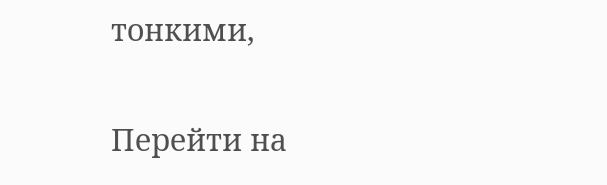тонкими,

Перейти на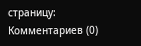страницу:
Комментариев (0)